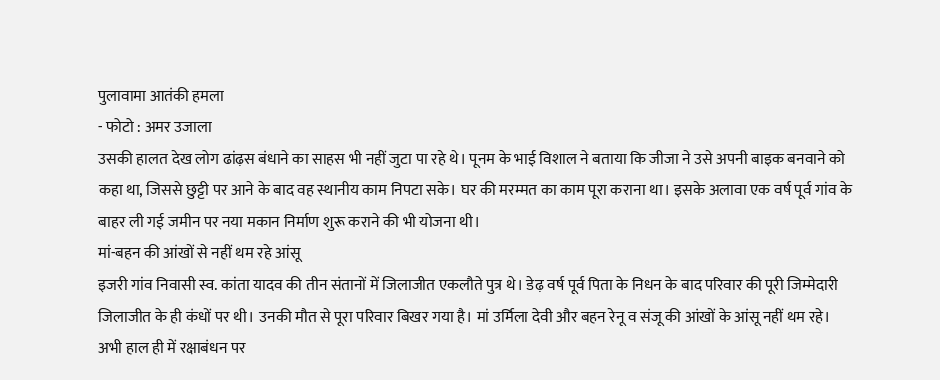पुलावामा आतंकी हमला
- फोटो : अमर उजाला
उसकी हालत देख लोग ढांढ़स बंधाने का साहस भी नहीं जुटा पा रहे थे। पूनम के भाई विशाल ने बताया कि जीजा ने उसे अपनी बाइक बनवाने को कहा था, जिससे छुट्टी पर आने के बाद वह स्थानीय काम निपटा सके। घर की मरम्मत का काम पूरा कराना था। इसके अलावा एक वर्ष पूर्व गांव के बाहर ली गई जमीन पर नया मकान निर्माण शुरू कराने की भी योजना थी।
मां-बहन की आंखों से नहीं थम रहे आंसू
इजरी गांव निवासी स्व. कांता यादव की तीन संतानों में जिलाजीत एकलौते पुत्र थे। डेढ़ वर्ष पूर्व पिता के निधन के बाद परिवार की पूरी जिम्मेदारी जिलाजीत के ही कंधों पर थी। उनकी मौत से पूरा परिवार बिखर गया है। मां उर्मिला देवी और बहन रेनू व संजू की आंखों के आंसू नहीं थम रहे।
अभी हाल ही में रक्षाबंधन पर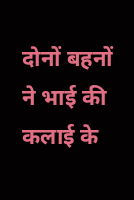दोनों बहनों ने भाई की कलाई के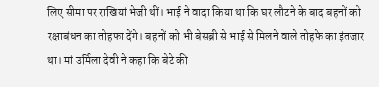लिए सीमा पर राखियां भेजी थीं। भाई ने वादा किया था कि घर लौटने के बाद बहनों को रक्षाबंधन का तोहफा देंगे। बहनों को भी बेसब्री से भाई से मिलने वाले तोहफे का इंतजार था। मां उर्मिला देवी ने कहा कि बेटे की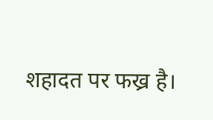शहादत पर फख्र है।